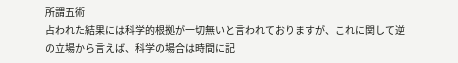所謂五術
占われた結果には科学的根拠が一切無いと言われておりますが、これに関して逆の立場から言えば、科学の場合は時間に記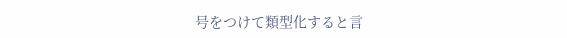号をつけて類型化すると言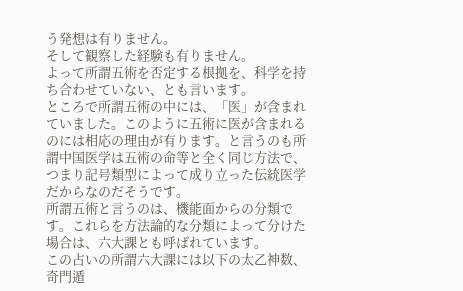う発想は有りません。
そして観察した経験も有りません。
よって所謂五術を否定する根拠を、科学を持ち合わせていない、とも言います。
ところで所謂五術の中には、「医」が含まれていました。このように五術に医が含まれるのには相応の理由が有ります。と言うのも所謂中国医学は五術の命等と全く同じ方法で、つまり記号類型によって成り立った伝統医学だからなのだそうです。
所謂五術と言うのは、機能面からの分類です。これらを方法論的な分類によって分けた場合は、六大課とも呼ばれています。
この占いの所謂六大課には以下の太乙神数、奇門遁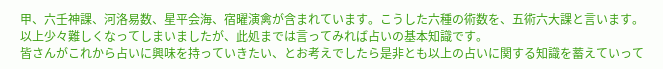甲、六壬神課、河洛易数、星平会海、宿曜演禽が含まれています。こうした六種の術数を、五術六大課と言います。
以上少々難しくなってしまいましたが、此処までは言ってみれば占いの基本知識です。
皆さんがこれから占いに興味を持っていきたい、とお考えでしたら是非とも以上の占いに関する知識を蓄えていって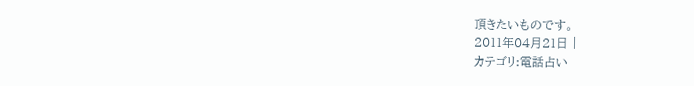頂きたいものです。
2011年04月21日 |
カテゴリ:電話占い